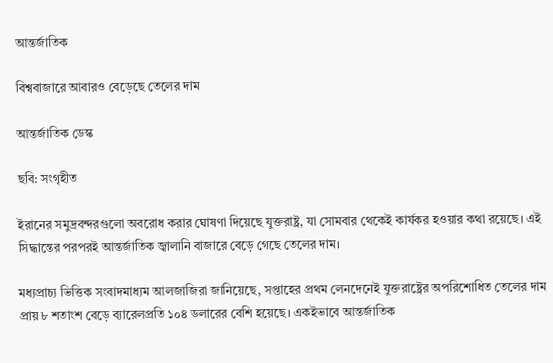আন্তর্জাতিক

বিশ্ববাজারে আবারও বেড়েছে তেলের দাম

আন্তর্জাতিক ডেস্ক

ছবি: সংগৃহীত

ইরানের সমুদ্রবন্দরগুলো অবরোধ করার ঘোষণা দিয়েছে যুক্তরাষ্ট্র, যা সোমবার থেকেই কার্যকর হওয়ার কথা রয়েছে। এই সিদ্ধান্তের পরপরই আন্তর্জাতিক জ্বালানি বাজারে বেড়ে গেছে তেলের দাম।

মধ্যপ্রাচ্য ভিত্তিক সংবাদমাধ্যম আলজাজিরা জানিয়েছে, সপ্তাহের প্রথম লেনদেনেই যুক্তরাষ্ট্রের অপরিশোধিত তেলের দাম প্রায় ৮ শতাংশ বেড়ে ব্যারেলপ্রতি ১০৪ ডলারের বেশি হয়েছে। একইভাবে আন্তর্জাতিক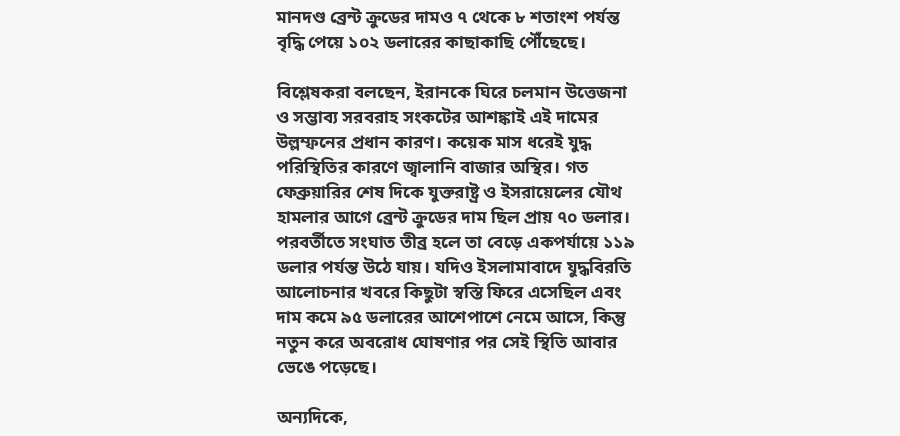মানদণ্ড ব্রেন্ট ক্রুডের দামও ৭ থেকে ৮ শতাংশ পর্যন্ত বৃদ্ধি পেয়ে ১০২ ডলারের কাছাকাছি পৌঁছেছে।

বিশ্লেষকরা বলছেন, ইরানকে ঘিরে চলমান উত্তেজনা ও সম্ভাব্য সরবরাহ সংকটের আশঙ্কাই এই দামের উল্লম্ফনের প্রধান কারণ। কয়েক মাস ধরেই যুদ্ধ পরিস্থিতির কারণে জ্বালানি বাজার অস্থির। গত ফেব্রুয়ারির শেষ দিকে যুক্তরাষ্ট্র ও ইসরায়েলের যৌথ হামলার আগে ব্রেন্ট ক্রুডের দাম ছিল প্রায় ৭০ ডলার। পরবর্তীতে সংঘাত তীব্র হলে তা বেড়ে একপর্যায়ে ১১৯ ডলার পর্যন্ত উঠে যায়। যদিও ইসলামাবাদে যুদ্ধবিরতি আলোচনার খবরে কিছুটা স্বস্তি ফিরে এসেছিল এবং দাম কমে ৯৫ ডলারের আশেপাশে নেমে আসে, কিন্তু নতুন করে অবরোধ ঘোষণার পর সেই স্থিতি আবার ভেঙে পড়েছে।

অন্যদিকে,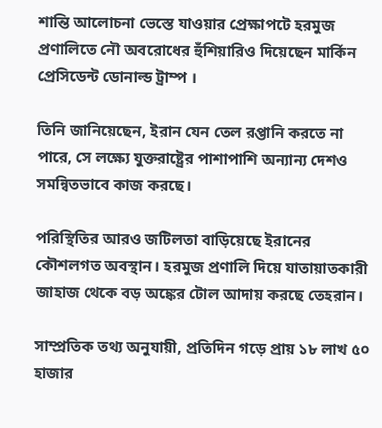শান্তি আলোচনা ভেস্তে যাওয়ার প্রেক্ষাপটে হরমুজ প্রণালিতে নৌ অবরোধের হুঁশিয়ারিও দিয়েছেন মার্কিন প্রেসিডেন্ট ডোনাল্ড ট্রাম্প ।

তিনি জানিয়েছেন, ইরান যেন তেল রপ্তানি করতে না পারে, সে লক্ষ্যে যুক্তরাষ্ট্রের পাশাপাশি অন্যান্য দেশও সমন্বিতভাবে কাজ করছে।

পরিস্থিতির আরও জটিলতা বাড়িয়েছে ইরানের কৌশলগত অবস্থান। হরমুজ প্রণালি দিয়ে যাতায়াতকারী জাহাজ থেকে বড় অঙ্কের টোল আদায় করছে তেহরান।

সাম্প্রতিক তথ্য অনুযায়ী, প্রতিদিন গড়ে প্রায় ১৮ লাখ ৫০ হাজার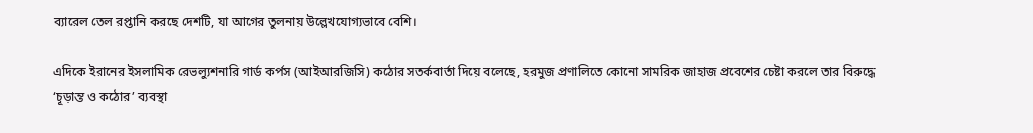ব্যারেল তেল রপ্তানি করছে দেশটি, যা আগের তুলনায় উল্লেখযোগ্যভাবে বেশি।

এদিকে ইরানের ইসলামিক রেভল্যুশনারি গার্ড কর্পস (আইআরজিসি) কঠোর সতর্কবার্তা দিয়ে বলেছে, হরমুজ প্রণালিতে কোনো সামরিক জাহাজ প্রবেশের চেষ্টা করলে তার বিরুদ্ধে ‘চূড়ান্ত ও কঠোর’ ব্যবস্থা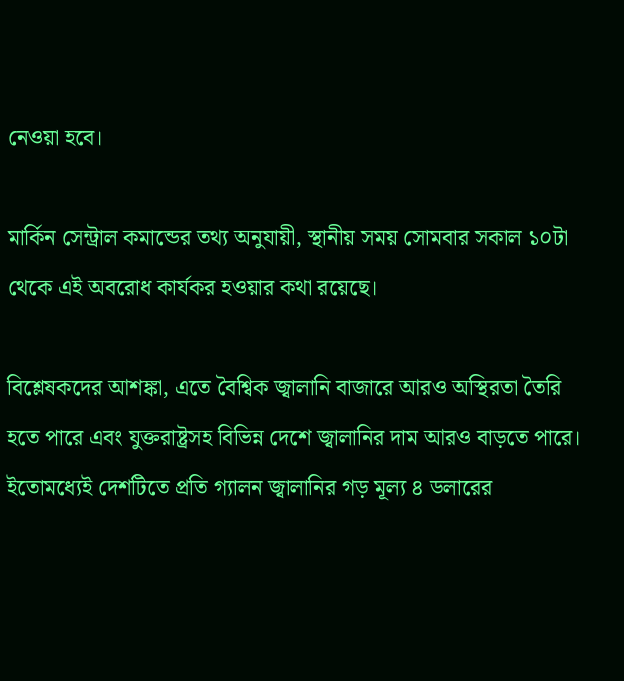নেওয়া হবে।

মার্কিন সেন্ট্রাল কমান্ডের তথ্য অনুযায়ী, স্থানীয় সময় সোমবার সকাল ১০টা থেকে এই অবরোধ কার্যকর হওয়ার কথা রয়েছে।

বিশ্লেষকদের আশঙ্কা, এতে বৈশ্বিক জ্বালানি বাজারে আরও অস্থিরতা তৈরি হতে পারে এবং যুক্তরাষ্ট্রসহ বিভিন্ন দেশে জ্বালানির দাম আরও বাড়তে পারে। ইতোমধ্যেই দেশটিতে প্রতি গ্যালন জ্বালানির গড় মূল্য ৪ ডলারের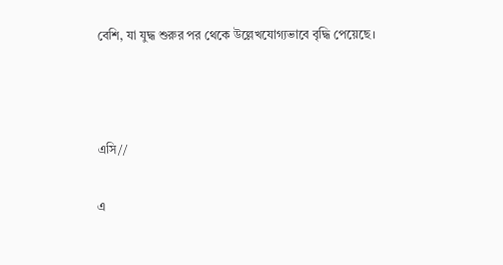বেশি, যা যুদ্ধ শুরুর পর থেকে উল্লেখযোগ্যভাবে বৃদ্ধি পেয়েছে।



এসি//

এ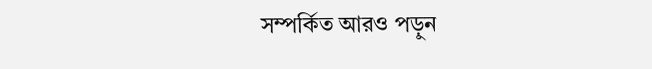সম্পর্কিত আরও পড়ুন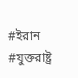#ইরান #যুক্তরাষ্ট্র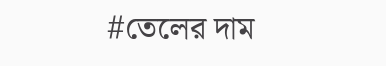#তেলের দাম